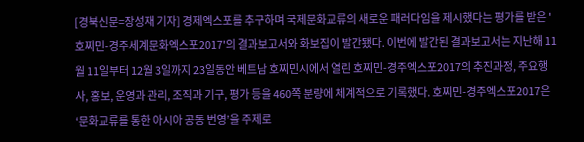[경북신문=장성재 기자] 경제엑스포를 추구하며 국제문화교류의 새로운 패러다임을 제시했다는 평가를 받은 '호찌민-경주세계문화엑스포2017'의 결과보고서와 화보집이 발간됐다. 이번에 발간된 결과보고서는 지난해 11월 11일부터 12월 3일까지 23일동안 베트남 호찌민시에서 열린 호찌민-경주엑스포2017의 추진과정, 주요행사, 홍보, 운영과 관리, 조직과 기구, 평가 등을 460쪽 분량에 체계적으로 기록했다. 호찌민-경주엑스포2017은 ‘문화교류를 통한 아시아 공동 번영’을 주제로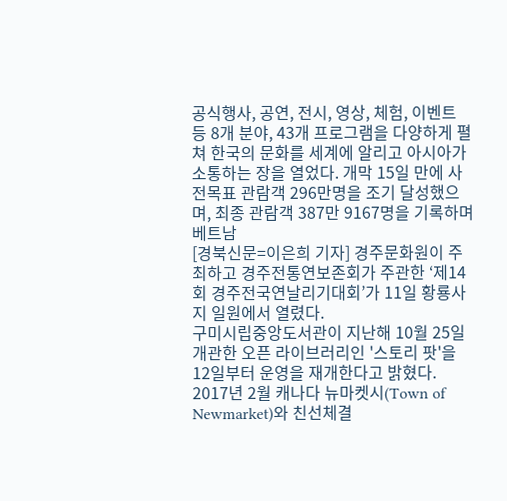공식행사, 공연, 전시, 영상, 체험, 이벤트 등 8개 분야, 43개 프로그램을 다양하게 펼쳐 한국의 문화를 세계에 알리고 아시아가 소통하는 장을 열었다. 개막 15일 만에 사전목표 관람객 296만명을 조기 달성했으며, 최종 관람객 387만 9167명을 기록하며 베트남
[경북신문=이은희 기자] 경주문화원이 주최하고 경주전통연보존회가 주관한 ‘제14회 경주전국연날리기대회’가 11일 황룡사지 일원에서 열렸다.
구미시립중앙도서관이 지난해 10월 25일 개관한 오픈 라이브러리인 '스토리 팟'을 12일부터 운영을 재개한다고 밝혔다. 2017년 2월 캐나다 뉴마켓시(Town of Newmarket)와 친선체결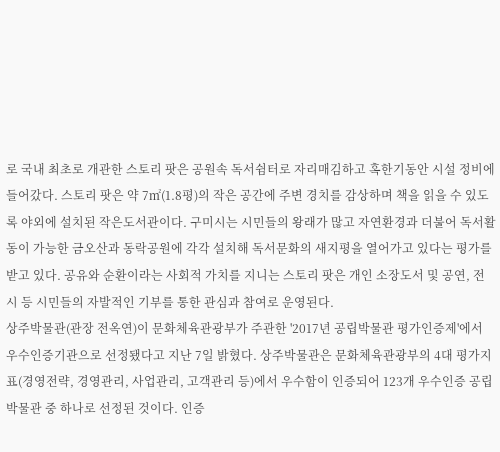로 국내 최초로 개관한 스토리 팟은 공원속 독서쉼터로 자리매김하고 혹한기동안 시설 정비에 들어갔다. 스토리 팟은 약 7㎡(1.8평)의 작은 공간에 주변 경치를 감상하며 책을 읽을 수 있도록 야외에 설치된 작은도서관이다. 구미시는 시민들의 왕래가 많고 자연환경과 더불어 독서활동이 가능한 금오산과 동락공원에 각각 설치해 독서문화의 새지평을 열어가고 있다는 평가를 받고 있다. 공유와 순환이라는 사회적 가치를 지니는 스토리 팟은 개인 소장도서 및 공연, 전시 등 시민들의 자발적인 기부를 통한 관심과 참여로 운영된다.
상주박물관(관장 전옥연)이 문화체육관광부가 주관한 '2017년 공립박물관 평가인증제'에서 우수인증기관으로 선정됐다고 지난 7일 밝혔다. 상주박물관은 문화체육관광부의 4대 평가지표(경영전략, 경영관리, 사업관리, 고객관리 등)에서 우수함이 인증되어 123개 우수인증 공립박물관 중 하나로 선정된 것이다. 인증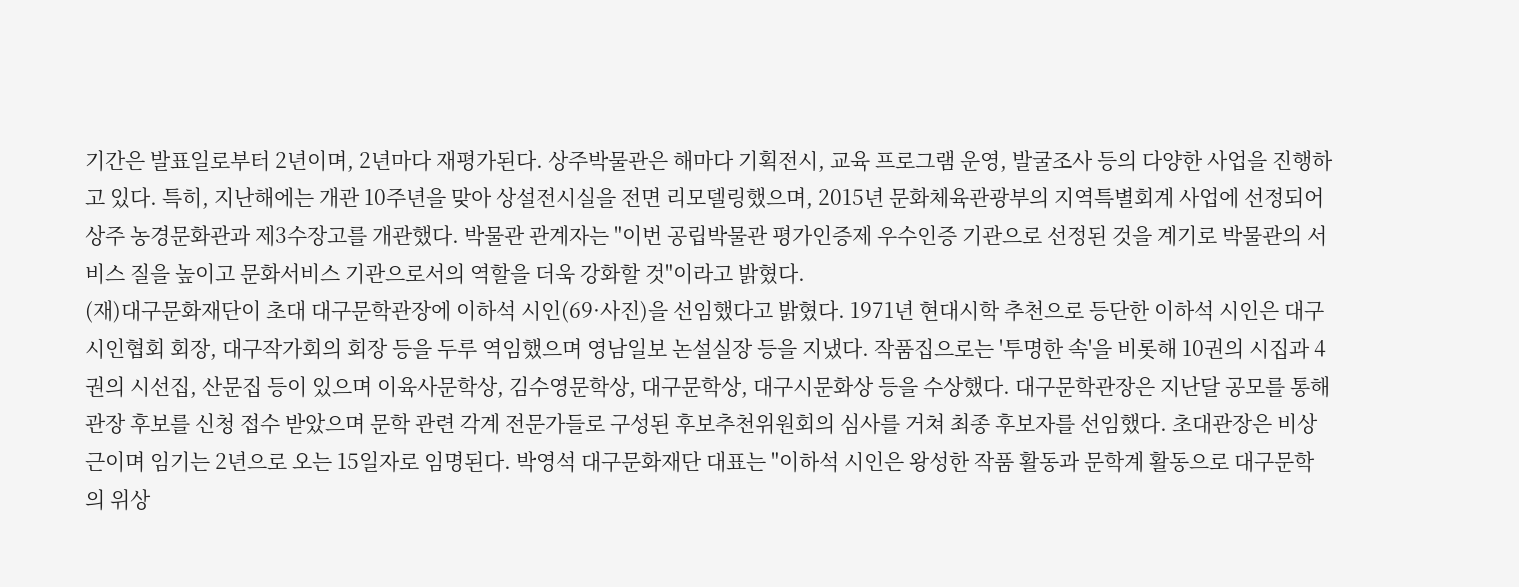기간은 발표일로부터 2년이며, 2년마다 재평가된다. 상주박물관은 해마다 기획전시, 교육 프로그램 운영, 발굴조사 등의 다양한 사업을 진행하고 있다. 특히, 지난해에는 개관 10주년을 맞아 상설전시실을 전면 리모델링했으며, 2015년 문화체육관광부의 지역특별회계 사업에 선정되어 상주 농경문화관과 제3수장고를 개관했다. 박물관 관계자는 "이번 공립박물관 평가인증제 우수인증 기관으로 선정된 것을 계기로 박물관의 서비스 질을 높이고 문화서비스 기관으로서의 역할을 더욱 강화할 것"이라고 밝혔다.
(재)대구문화재단이 초대 대구문학관장에 이하석 시인(69·사진)을 선임했다고 밝혔다. 1971년 현대시학 추천으로 등단한 이하석 시인은 대구시인협회 회장, 대구작가회의 회장 등을 두루 역임했으며 영남일보 논설실장 등을 지냈다. 작품집으로는 '투명한 속'을 비롯해 10권의 시집과 4권의 시선집, 산문집 등이 있으며 이육사문학상, 김수영문학상, 대구문학상, 대구시문화상 등을 수상했다. 대구문학관장은 지난달 공모를 통해 관장 후보를 신청 접수 받았으며 문학 관련 각계 전문가들로 구성된 후보추천위원회의 심사를 거쳐 최종 후보자를 선임했다. 초대관장은 비상근이며 임기는 2년으로 오는 15일자로 임명된다. 박영석 대구문화재단 대표는 "이하석 시인은 왕성한 작품 활동과 문학계 활동으로 대구문학의 위상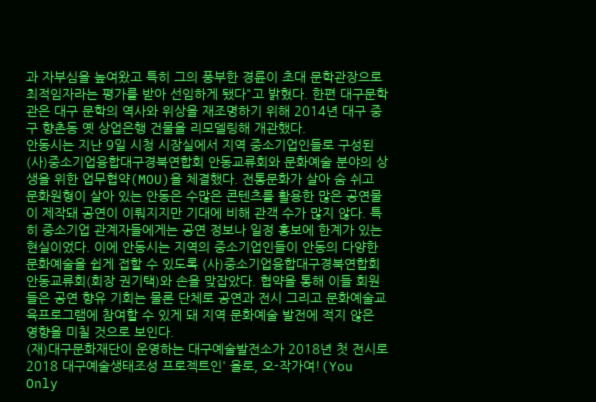과 자부심을 높여왔고 특히 그의 풍부한 경륜이 초대 문학관장으로 최적임자라는 평가를 받아 선임하게 됐다"고 밝혔다. 한편 대구문학관은 대구 문학의 역사와 위상을 재조명하기 위해 2014년 대구 중구 향촌동 옛 상업은행 건물을 리모델링해 개관했다.
안동시는 지난 9일 시청 시장실에서 지역 중소기업인들로 구성된 (사)중소기업융합대구경북연합회 안동교류회와 문화예술 분야의 상생을 위한 업무협약(MOU)을 체결했다. 전통문화가 살아 숨 쉬고 문화원형이 살아 있는 안동은 수많은 콘텐츠를 활용한 많은 공연물이 제작돼 공연이 이뤄지지만 기대에 비해 관객 수가 많지 않다. 특히 중소기업 관계자들에게는 공연 정보나 일정 홍보에 한계가 있는 현실이었다. 이에 안동시는 지역의 중소기업인들이 안동의 다양한 문화예술을 쉽게 접할 수 있도록 (사)중소기업융합대구경북연합회안동교류회(회장 권기택)와 손을 맞잡았다. 협약을 통해 이들 회원들은 공연 향유 기회는 물론 단체로 공연과 전시 그리고 문화예술교육프로그램에 참여할 수 있게 돼 지역 문화예술 발전에 적지 않은 영향을 미칠 것으로 보인다.
(재)대구문화재단이 운영하는 대구예술발전소가 2018년 첫 전시로 2018 대구예술생태조성 프로젝트인' 욜로, 오-작가여!(You Only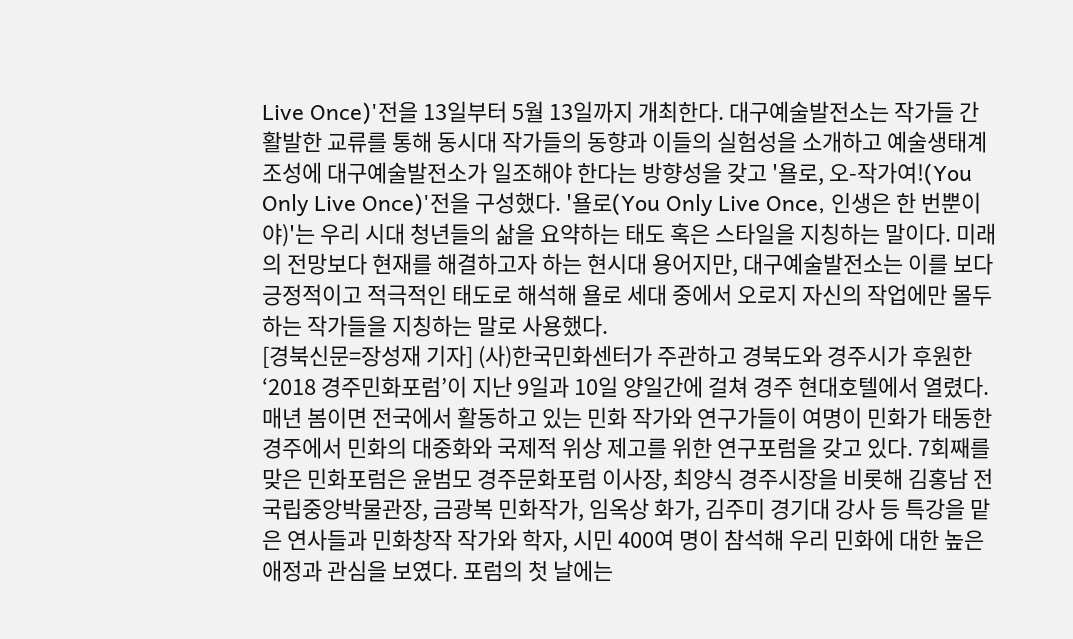Live Once)'전을 13일부터 5월 13일까지 개최한다. 대구예술발전소는 작가들 간 활발한 교류를 통해 동시대 작가들의 동향과 이들의 실험성을 소개하고 예술생태계 조성에 대구예술발전소가 일조해야 한다는 방향성을 갖고 '욜로, 오-작가여!(You Only Live Once)'전을 구성했다. '욜로(You Only Live Once, 인생은 한 번뿐이야)'는 우리 시대 청년들의 삶을 요약하는 태도 혹은 스타일을 지칭하는 말이다. 미래의 전망보다 현재를 해결하고자 하는 현시대 용어지만, 대구예술발전소는 이를 보다 긍정적이고 적극적인 태도로 해석해 욜로 세대 중에서 오로지 자신의 작업에만 몰두하는 작가들을 지칭하는 말로 사용했다.
[경북신문=장성재 기자] (사)한국민화센터가 주관하고 경북도와 경주시가 후원한 ‘2018 경주민화포럼’이 지난 9일과 10일 양일간에 걸쳐 경주 현대호텔에서 열렸다. 매년 봄이면 전국에서 활동하고 있는 민화 작가와 연구가들이 여명이 민화가 태동한 경주에서 민화의 대중화와 국제적 위상 제고를 위한 연구포럼을 갖고 있다. 7회째를 맞은 민화포럼은 윤범모 경주문화포럼 이사장, 최양식 경주시장을 비롯해 김홍남 전 국립중앙박물관장, 금광복 민화작가, 임옥상 화가, 김주미 경기대 강사 등 특강을 맡은 연사들과 민화창작 작가와 학자, 시민 400여 명이 참석해 우리 민화에 대한 높은 애정과 관심을 보였다. 포럼의 첫 날에는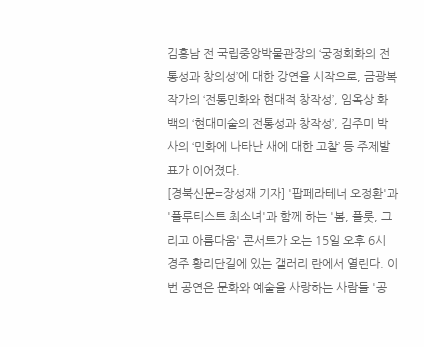김홍남 전 국립중앙박물관장의 ‘궁정회화의 전통성과 창의성’에 대한 강연을 시작으로, 금광복 작가의 ‘전통민화와 현대적 창작성’, 임옥상 화백의 ‘현대미술의 전통성과 창작성’, 김주미 박사의 ‘민화에 나타난 새에 대한 고찰’ 등 주제발표가 이어졌다.
[경북신문=장성재 기자] '팝페라테너 오정환'과 '플루티스트 최소녀'과 함께 하는 '봄, 플룻, 그리고 아름다움' 콘서트가 오는 15일 오후 6시 경주 황리단길에 있는 갤러리 란에서 열린다. 이번 공연은 문화와 예술을 사랑하는 사람들 '공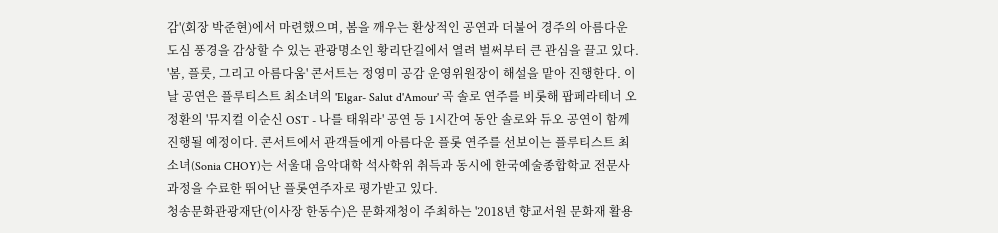감'(회장 박준현)에서 마련했으며, 봄을 깨우는 환상적인 공연과 더불어 경주의 아름다운 도심 풍경을 감상할 수 있는 관광명소인 황리단길에서 열려 벌써부터 큰 관심을 끌고 있다. '봄, 플룻, 그리고 아름다움' 콘서트는 정영미 공감 운영위원장이 해설을 맡아 진행한다. 이날 공연은 플루티스트 최소녀의 'Elgar- Salut d'Amour' 곡 솔로 연주를 비롯해 팝페라테너 오정환의 '뮤지컬 이순신 OST - 나를 태워라' 공연 등 1시간여 동안 솔로와 듀오 공연이 함께 진행될 예정이다. 콘서트에서 관객들에게 아름다운 플롯 연주를 선보이는 플루티스트 최소녀(Sonia CHOY)는 서울대 음악대학 석사학위 취득과 동시에 한국예술종합학교 전문사 과정을 수료한 뛰어난 플롯연주자로 평가받고 있다.
청송문화관광재단(이사장 한동수)은 문화재청이 주최하는 '2018년 향교서원 문화재 활용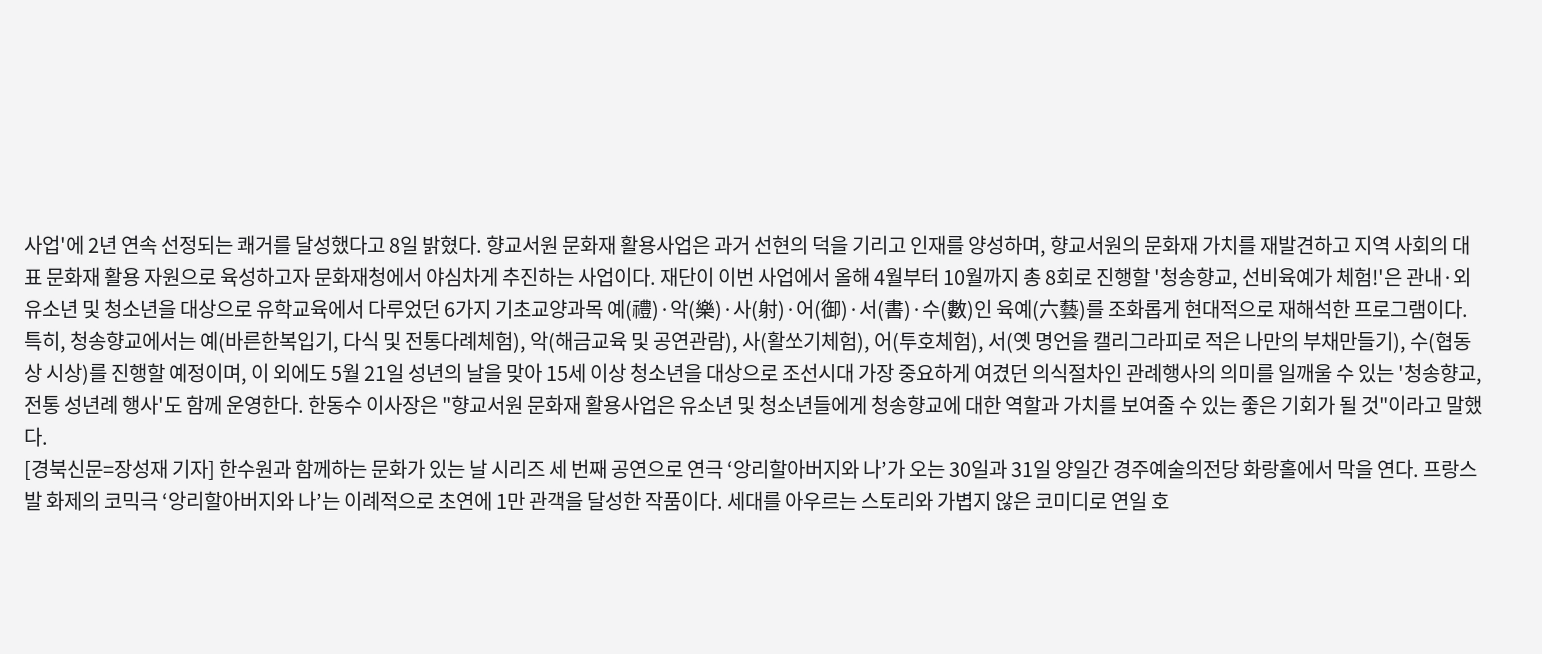사업'에 2년 연속 선정되는 쾌거를 달성했다고 8일 밝혔다. 향교서원 문화재 활용사업은 과거 선현의 덕을 기리고 인재를 양성하며, 향교서원의 문화재 가치를 재발견하고 지역 사회의 대표 문화재 활용 자원으로 육성하고자 문화재청에서 야심차게 추진하는 사업이다. 재단이 이번 사업에서 올해 4월부터 10월까지 총 8회로 진행할 '청송향교, 선비육예가 체험!'은 관내·외 유소년 및 청소년을 대상으로 유학교육에서 다루었던 6가지 기초교양과목 예(禮)·악(樂)·사(射)·어(御)·서(書)·수(數)인 육예(六藝)를 조화롭게 현대적으로 재해석한 프로그램이다. 특히, 청송향교에서는 예(바른한복입기, 다식 및 전통다례체험), 악(해금교육 및 공연관람), 사(활쏘기체험), 어(투호체험), 서(옛 명언을 캘리그라피로 적은 나만의 부채만들기), 수(협동상 시상)를 진행할 예정이며, 이 외에도 5월 21일 성년의 날을 맞아 15세 이상 청소년을 대상으로 조선시대 가장 중요하게 여겼던 의식절차인 관례행사의 의미를 일깨울 수 있는 '청송향교, 전통 성년례 행사'도 함께 운영한다. 한동수 이사장은 "향교서원 문화재 활용사업은 유소년 및 청소년들에게 청송향교에 대한 역할과 가치를 보여줄 수 있는 좋은 기회가 될 것"이라고 말했다.
[경북신문=장성재 기자] 한수원과 함께하는 문화가 있는 날 시리즈 세 번째 공연으로 연극 ‘앙리할아버지와 나’가 오는 30일과 31일 양일간 경주예술의전당 화랑홀에서 막을 연다. 프랑스발 화제의 코믹극 ‘앙리할아버지와 나’는 이례적으로 초연에 1만 관객을 달성한 작품이다. 세대를 아우르는 스토리와 가볍지 않은 코미디로 연일 호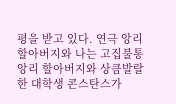평을 받고 있다. 연극 앙리할아버지와 나는 고집불통 앙리 할아버지와 상큼발랄한 대학생 콘스탄스가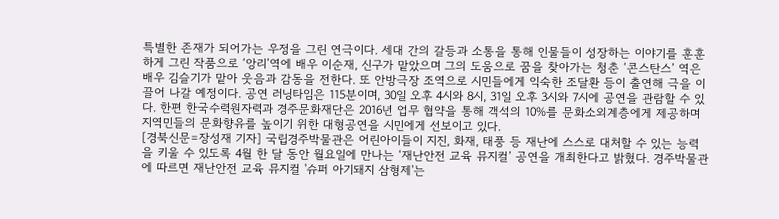특별한 존재가 되어가는 우정을 그린 연극이다. 세대 간의 갈등과 소통을 통해 인물들이 성장하는 이야기를 훈훈하게 그린 작품으로 ‘앙리’역에 배우 이순재, 신구가 맡았으며 그의 도움으로 꿈을 찾아가는 청춘 ‘콘스탄스’ 역은 배우 김슬기가 맡아 웃음과 감동을 전한다. 또 안방극장 조역으로 시민들에게 익숙한 조달환 등이 출연해 극을 이끌어 나갈 예정이다. 공연 러닝타임은 115분이며, 30일 오후 4시와 8시, 31일 오후 3시와 7시에 공연을 관람할 수 있다. 한편 한국수력원자력과 경주문화재단은 2016년 업무 협약을 통해 객석의 10%를 문화소외계층에게 제공하며 지역민들의 문화향유를 높이기 위한 대형공연을 시민에게 선보이고 있다.
[경북신문=장성재 기자] 국립경주박물관은 어린아이들이 지진, 화재, 태풍 등 재난에 스스로 대처할 수 있는 능력을 키울 수 있도록 4월 한 달 동안 월요일에 만나는 ‘재난안전 교육 뮤지컬’ 공연을 개최한다고 밝혔다. 경주박물관에 따르면 재난안전 교육 뮤지컬 '슈퍼 아기돼지 삼형제'는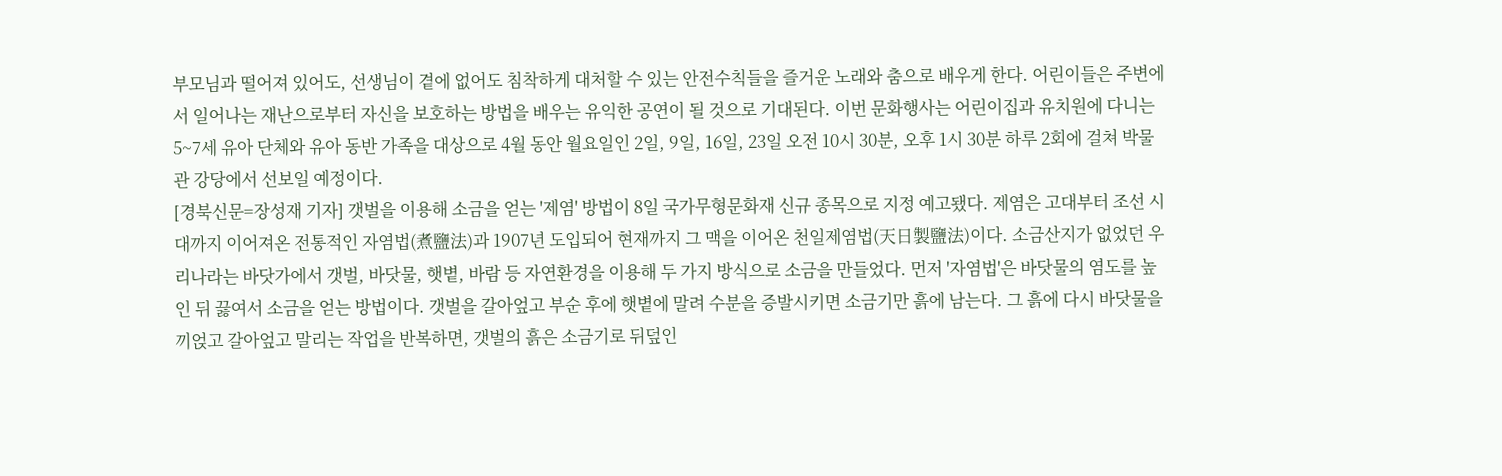부모님과 떨어져 있어도, 선생님이 곁에 없어도 침착하게 대처할 수 있는 안전수칙들을 즐거운 노래와 춤으로 배우게 한다. 어린이들은 주변에서 일어나는 재난으로부터 자신을 보호하는 방법을 배우는 유익한 공연이 될 것으로 기대된다. 이번 문화행사는 어린이집과 유치원에 다니는 5~7세 유아 단체와 유아 동반 가족을 대상으로 4월 동안 월요일인 2일, 9일, 16일, 23일 오전 10시 30분, 오후 1시 30분 하루 2회에 걸쳐 박물관 강당에서 선보일 예정이다.
[경북신문=장성재 기자] 갯벌을 이용해 소금을 얻는 '제염' 방법이 8일 국가무형문화재 신규 종목으로 지정 예고됐다. 제염은 고대부터 조선 시대까지 이어져온 전통적인 자염법(煮鹽法)과 1907년 도입되어 현재까지 그 맥을 이어온 천일제염법(天日製鹽法)이다. 소금산지가 없었던 우리나라는 바닷가에서 갯벌, 바닷물, 햇볕, 바람 등 자연환경을 이용해 두 가지 방식으로 소금을 만들었다. 먼저 '자염법'은 바닷물의 염도를 높인 뒤 끓여서 소금을 얻는 방법이다. 갯벌을 갈아엎고 부순 후에 햇볕에 말려 수분을 증발시키면 소금기만 흙에 남는다. 그 흙에 다시 바닷물을 끼얹고 갈아엎고 말리는 작업을 반복하면, 갯벌의 흙은 소금기로 뒤덮인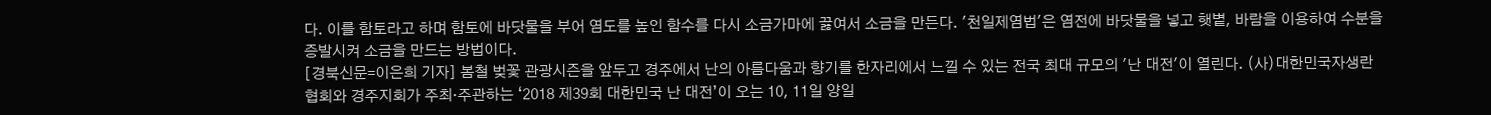다. 이를 함토라고 하며 함토에 바닷물을 부어 염도를 높인 함수를 다시 소금가마에 끓여서 소금을 만든다. '천일제염법'은 염전에 바닷물을 넣고 햇볕, 바람을 이용하여 수분을 증발시켜 소금을 만드는 방법이다.
[경북신문=이은희 기자] 봄철 벚꽃 관광시즌을 앞두고 경주에서 난의 아름다움과 향기를 한자리에서 느낄 수 있는 전국 최대 규모의 '난 대전'이 열린다. (사)대한민국자생란협회와 경주지회가 주최·주관하는 ‘2018 제39회 대한민국 난 대전’이 오는 10, 11일 양일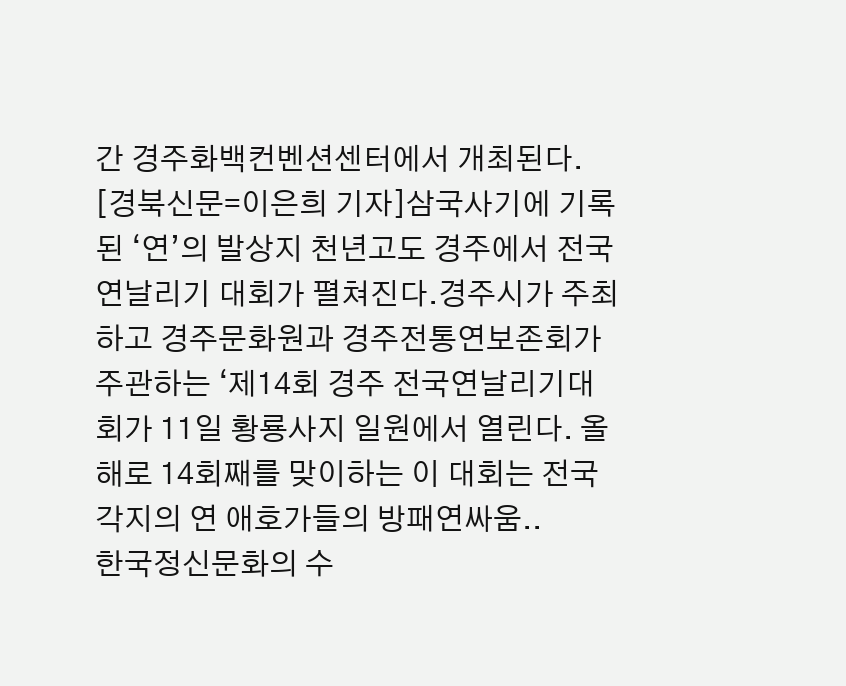간 경주화백컨벤션센터에서 개최된다.
[경북신문=이은희 기자]삼국사기에 기록된 ‘연’의 발상지 천년고도 경주에서 전국 연날리기 대회가 펼쳐진다.경주시가 주최하고 경주문화원과 경주전통연보존회가 주관하는 ‘제14회 경주 전국연날리기대회가 11일 황룡사지 일원에서 열린다. 올해로 14회째를 맞이하는 이 대회는 전국 각지의 연 애호가들의 방패연싸움..
한국정신문화의 수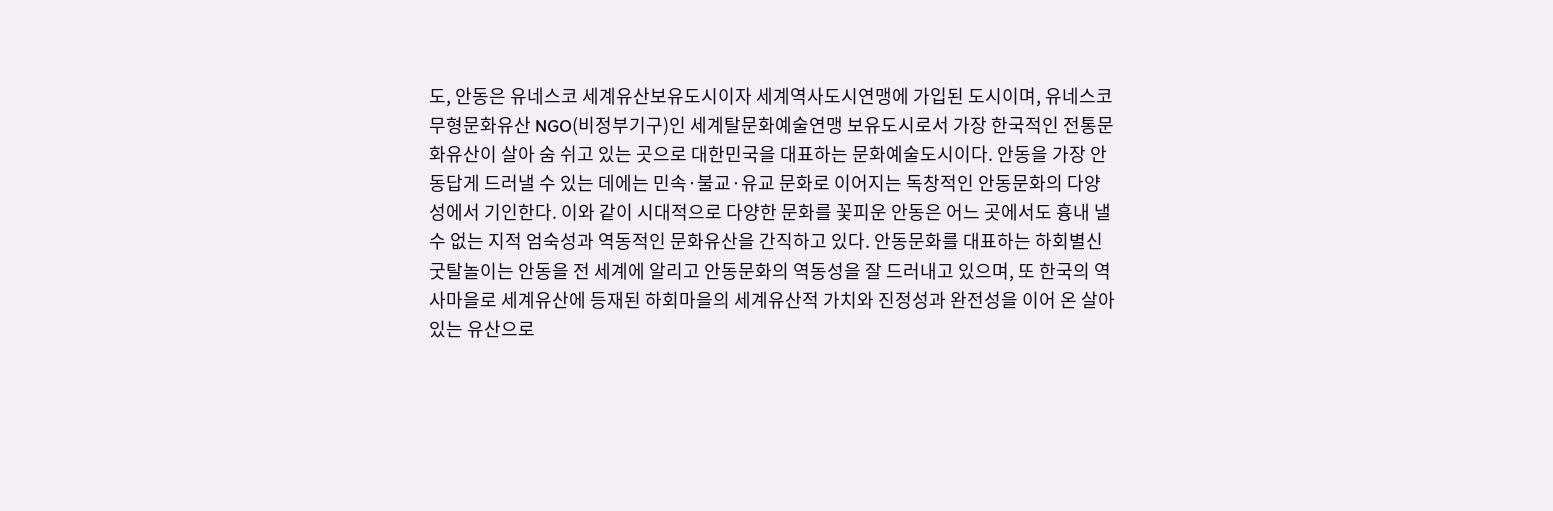도, 안동은 유네스코 세계유산보유도시이자 세계역사도시연맹에 가입된 도시이며, 유네스코 무형문화유산 NGO(비정부기구)인 세계탈문화예술연맹 보유도시로서 가장 한국적인 전통문화유산이 살아 숨 쉬고 있는 곳으로 대한민국을 대표하는 문화예술도시이다. 안동을 가장 안동답게 드러낼 수 있는 데에는 민속·불교·유교 문화로 이어지는 독창적인 안동문화의 다양성에서 기인한다. 이와 같이 시대적으로 다양한 문화를 꽃피운 안동은 어느 곳에서도 흉내 낼 수 없는 지적 엄숙성과 역동적인 문화유산을 간직하고 있다. 안동문화를 대표하는 하회별신굿탈놀이는 안동을 전 세계에 알리고 안동문화의 역동성을 잘 드러내고 있으며, 또 한국의 역사마을로 세계유산에 등재된 하회마을의 세계유산적 가치와 진정성과 완전성을 이어 온 살아 있는 유산으로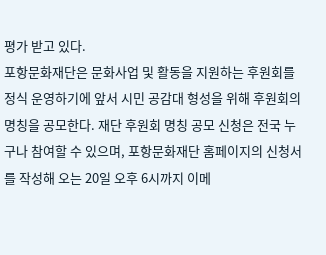평가 받고 있다.
포항문화재단은 문화사업 및 활동을 지원하는 후원회를 정식 운영하기에 앞서 시민 공감대 형성을 위해 후원회의 명칭을 공모한다. 재단 후원회 명칭 공모 신청은 전국 누구나 참여할 수 있으며, 포항문화재단 홈페이지의 신청서를 작성해 오는 20일 오후 6시까지 이메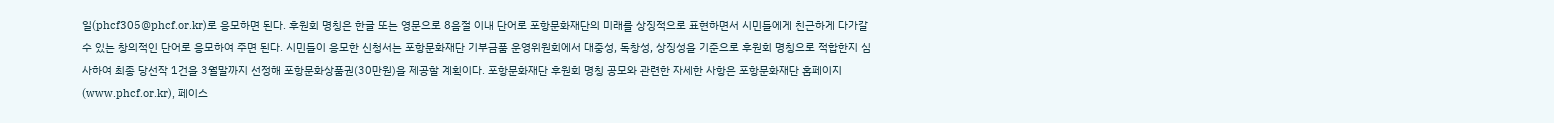일(phcf305@phcf.or.kr)로 응모하면 된다. 후원회 명칭은 한글 또는 영문으로 8음절 이내 단어로 포항문화재단의 미래를 상징적으로 표현하면서 시민들에게 친근하게 다가갈 수 있는 창의적인 단어로 응모하여 주면 된다. 시민들이 응모한 신청서는 포항문화재단 기부금품 운영위원회에서 대중성, 독창성, 상징성을 기준으로 후원회 명칭으로 적합한지 심사하여 최종 당선작 1건을 3월말까지 선정해 포항문화상품권(30만원)을 제공할 계획이다. 포항문화재단 후원회 명칭 공모와 관련한 자세한 사항은 포항문화재단 홈페이지(www.phcf.or.kr), 페이스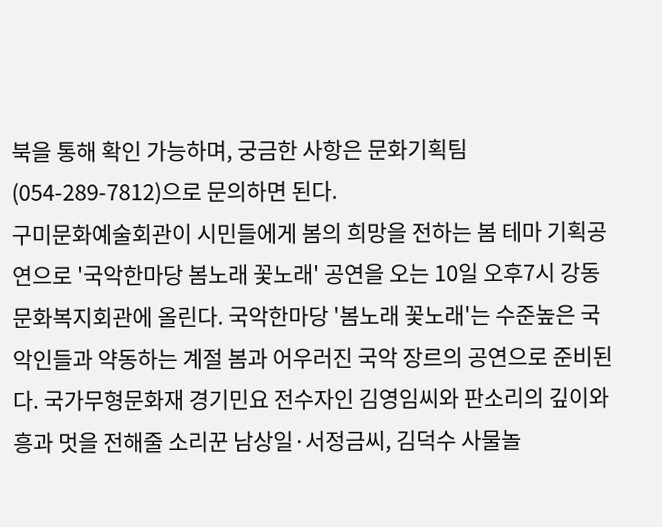북을 통해 확인 가능하며, 궁금한 사항은 문화기획팀(054-289-7812)으로 문의하면 된다.
구미문화예술회관이 시민들에게 봄의 희망을 전하는 봄 테마 기획공연으로 '국악한마당 봄노래 꽃노래' 공연을 오는 10일 오후7시 강동문화복지회관에 올린다. 국악한마당 '봄노래 꽃노래'는 수준높은 국악인들과 약동하는 계절 봄과 어우러진 국악 장르의 공연으로 준비된다. 국가무형문화재 경기민요 전수자인 김영임씨와 판소리의 깊이와 흥과 멋을 전해줄 소리꾼 남상일·서정금씨, 김덕수 사물놀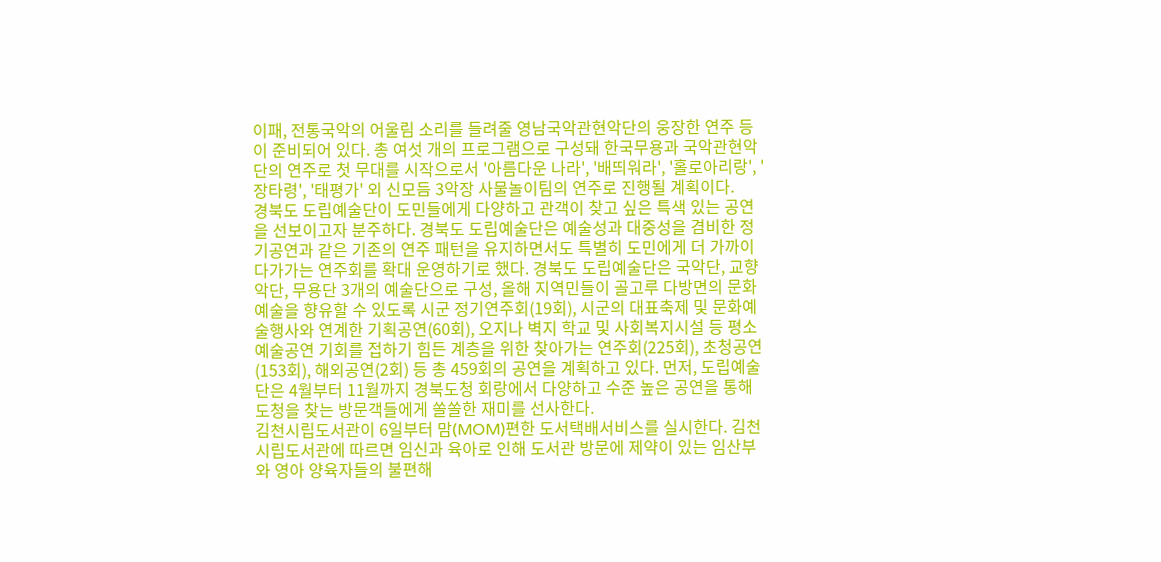이패, 전통국악의 어울림 소리를 들려줄 영남국악관현악단의 웅장한 연주 등이 준비되어 있다. 총 여섯 개의 프로그램으로 구성돼 한국무용과 국악관현악단의 연주로 첫 무대를 시작으로서 '아름다운 나라', '배띄워라', '홀로아리랑', '장타령', '태평가' 외 신모듬 3악장 사물놀이팀의 연주로 진행될 계획이다.
경북도 도립예술단이 도민들에게 다양하고 관객이 찾고 싶은 특색 있는 공연을 선보이고자 분주하다. 경북도 도립예술단은 예술성과 대중성을 겸비한 정기공연과 같은 기존의 연주 패턴을 유지하면서도 특별히 도민에게 더 가까이 다가가는 연주회를 확대 운영하기로 했다. 경북도 도립예술단은 국악단, 교향악단, 무용단 3개의 예술단으로 구성, 올해 지역민들이 골고루 다방면의 문화예술을 향유할 수 있도록 시군 정기연주회(19회), 시군의 대표축제 및 문화예술행사와 연계한 기획공연(60회), 오지나 벽지 학교 및 사회복지시설 등 평소 예술공연 기회를 접하기 힘든 계층을 위한 찾아가는 연주회(225회), 초청공연(153회), 해외공연(2회) 등 총 459회의 공연을 계획하고 있다. 먼저, 도립예술단은 4월부터 11월까지 경북도청 회랑에서 다양하고 수준 높은 공연을 통해 도청을 찾는 방문객들에게 쏠쏠한 재미를 선사한다.
김천시립도서관이 6일부터 맘(MOM)편한 도서택배서비스를 실시한다. 김천시립도서관에 따르면 임신과 육아로 인해 도서관 방문에 제약이 있는 임산부와 영아 양육자들의 불편해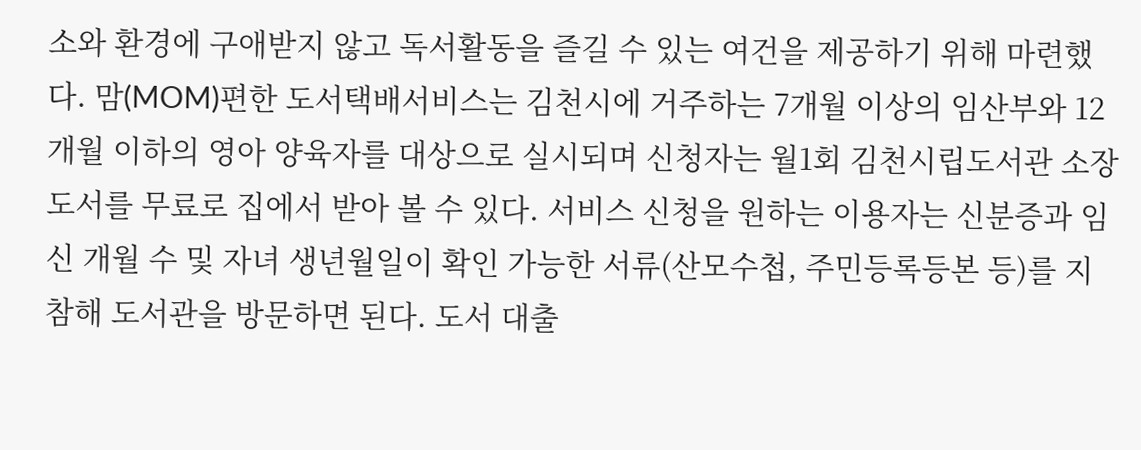소와 환경에 구애받지 않고 독서활동을 즐길 수 있는 여건을 제공하기 위해 마련했다. 맘(MOM)편한 도서택배서비스는 김천시에 거주하는 7개월 이상의 임산부와 12개월 이하의 영아 양육자를 대상으로 실시되며 신청자는 월1회 김천시립도서관 소장도서를 무료로 집에서 받아 볼 수 있다. 서비스 신청을 원하는 이용자는 신분증과 임신 개월 수 및 자녀 생년월일이 확인 가능한 서류(산모수첩, 주민등록등본 등)를 지참해 도서관을 방문하면 된다. 도서 대출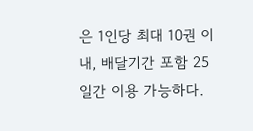은 1인당 최대 10권 이내, 배달기간 포함 25일간 이용 가능하다.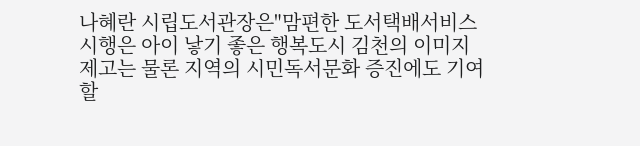나혜란 시립도서관장은"맘편한 도서택배서비스 시행은 아이 낳기 좋은 행복도시 김천의 이미지 제고는 물론 지역의 시민독서문화 증진에도 기여할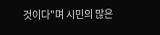것이다"며 시민의 많은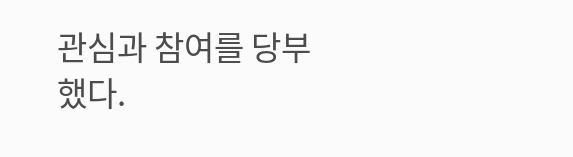관심과 참여를 당부했다.